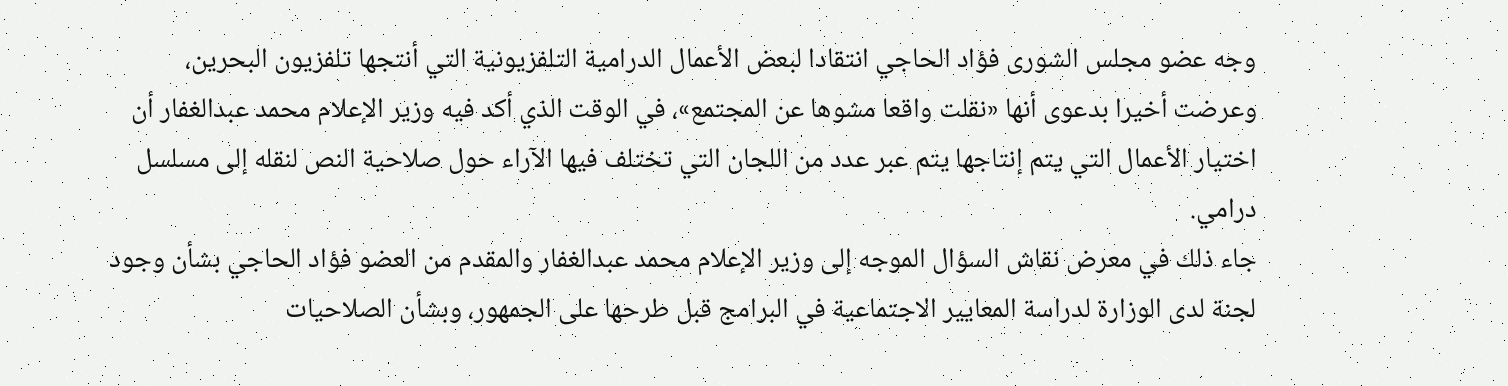وجه عضو مجلس الشورى فؤاد الحاجي انتقادا لبعض الأعمال الدرامية التلفزيونية التي أنتجها تلفزيون البحرين، وعرضت أخيرا بدعوى أنها «نقلت واقعا مشوها عن المجتمع»، في الوقت الذي أكد فيه وزير الإعلام محمد عبدالغفار أن اختيار الأعمال التي يتم إنتاجها يتم عبر عدد من اللجان التي تختلف فيها الآراء حول صلاحية النص لنقله إلى مسلسل درامي.
جاء ذلك في معرض نقاش السؤال الموجه إلى وزير الإعلام محمد عبدالغفار والمقدم من العضو فؤاد الحاجي بشأن وجود لجنة لدى الوزارة لدراسة المعايير الاجتماعية في البرامج قبل طرحها على الجمهور، وبشأن الصلاحيات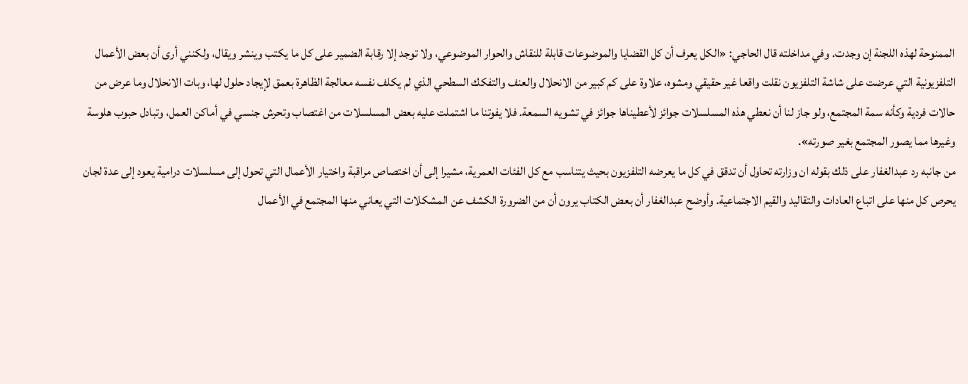الممنوحة لهذه اللجنة إن وجدت. وفي مداخلته قال الحاجي: «الكل يعرف أن كل القضايا والموضوعات قابلة للنقاش والحوار الموضوعي، ولا توجد إلا رقابة الضمير على كل ما يكتب وينشر ويقال، ولكنني أرى أن بعض الأعمال التلفزيونية التي عرضت على شاشة التلفزيون نقلت واقعا غير حقيقي ومشوه، علاوة على كم كبير من الانحلال والعنف والتفكك السطحي الذي لم يكلف نفسه معالجة الظاهرة بعمق لإيجاد حلول لها، وبات الانحلال وما عرض من حالات فردية وكأنه سمة المجتمع، ولو جاز لنا أن نعطي هذه المسلسلات جوائز لأعطيناها جوائز في تشويه السمعة. فلا يفوتنا ما اشتملت عليه بعض المسلسلات من اغتصاب وتحرش جنسي في أماكن العمل، وتبادل حبوب هلوسة وغيرها مما يصور المجتمع بغير صورته».
من جانبه رد عبدالغفار على ذلك بقوله ان وزارته تحاول أن تدقق في كل ما يعرضه التلفزيون بحيث يتناسب مع كل الفئات العمرية، مشيرا إلى أن اختصاص مراقبة واختيار الأعمال التي تحول إلى مسلسلات درامية يعود إلى عدة لجان يحرص كل منها على اتباع العادات والتقاليد والقيم الاجتماعية. وأوضح عبدالغفار أن بعض الكتاب يرون أن من الضرورة الكشف عن المشكلات التي يعاني منها المجتمع في الأعمال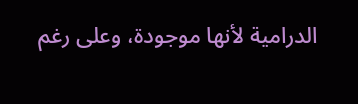الدرامية لأنها موجودة، وعلى رغم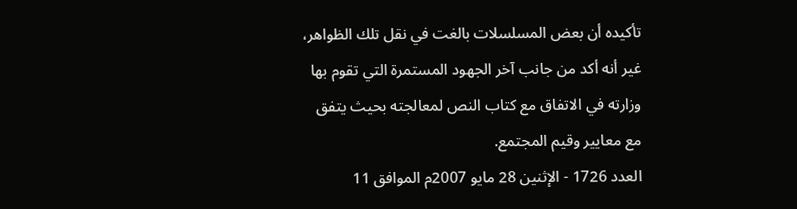تأكيده أن بعض المسلسلات بالغت في نقل تلك الظواهر، غير أنه أكد من جانب آخر الجهود المستمرة التي تقوم بها وزارته في الاتفاق مع كتاب النص لمعالجته بحيث يتفق مع معايير وقيم المجتمع.
العدد 1726 - الإثنين 28 مايو 2007م الموافق 11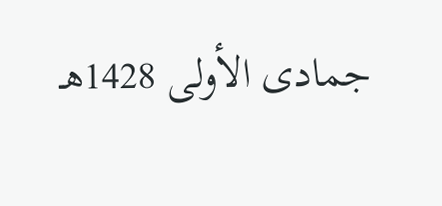جمادى الأولى 1428هـ